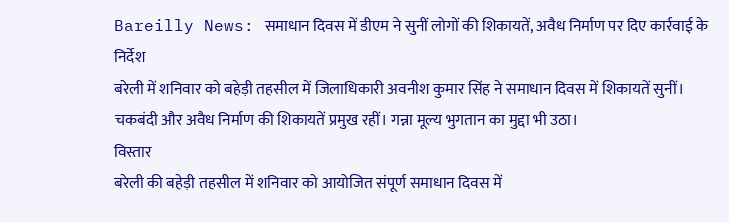Bareilly News: समाधान दिवस में डीएम ने सुनीं लोगों की शिकायतें, अवैध निर्माण पर दिए कार्रवाई के निर्देश
बरेली में शनिवार को बहेड़ी तहसील में जिलाधिकारी अवनीश कुमार सिंह ने समाधान दिवस में शिकायतें सुनीं। चकबंदी और अवैध निर्माण की शिकायतें प्रमुख रहीं। गन्ना मूल्य भुगतान का मुद्दा भी उठा।
विस्तार
बरेली की बहेड़ी तहसील में शनिवार को आयोजित संपूर्ण समाधान दिवस में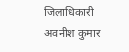जिलाधिकारी अवनीश कुमार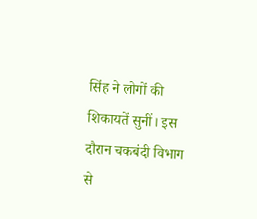सिंह ने लोगों की शिकायतें सुनीं। इस दौरान चकबंदी विभाग से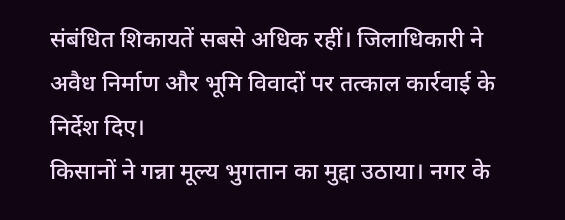संबंधित शिकायतें सबसे अधिक रहीं। जिलाधिकारी ने अवैध निर्माण और भूमि विवादों पर तत्काल कार्रवाई के निर्देश दिए।
किसानों ने गन्ना मूल्य भुगतान का मुद्दा उठाया। नगर के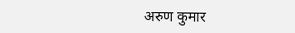अरुण कुमार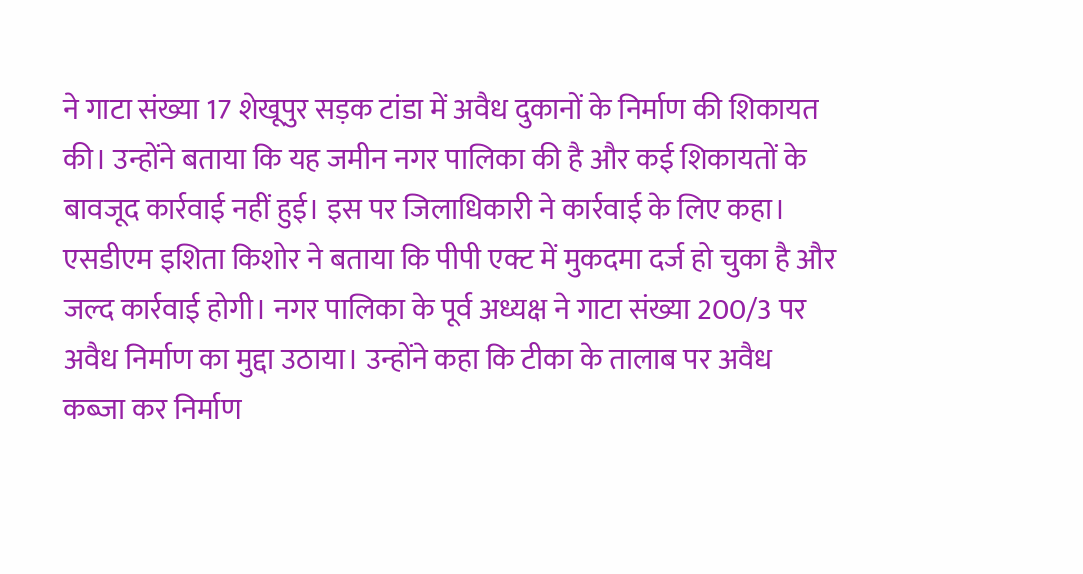ने गाटा संख्या 17 शेखूपुर सड़क टांडा में अवैध दुकानों के निर्माण की शिकायत की। उन्होंने बताया कि यह जमीन नगर पालिका की है और कई शिकायतों के बावजूद कार्रवाई नहीं हुई। इस पर जिलाधिकारी ने कार्रवाई के लिए कहा।
एसडीएम इशिता किशोर ने बताया कि पीपी एक्ट में मुकदमा दर्ज हो चुका है और जल्द कार्रवाई होगी। नगर पालिका के पूर्व अध्यक्ष ने गाटा संख्या 200/3 पर अवैध निर्माण का मुद्दा उठाया। उन्होंने कहा कि टीका के तालाब पर अवैध कब्जा कर निर्माण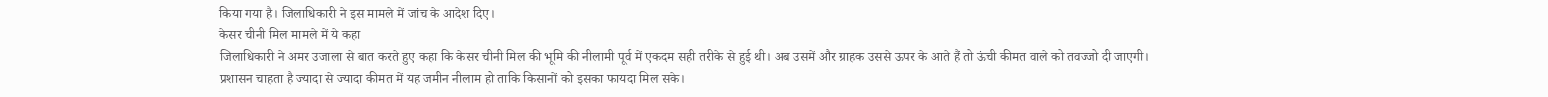किया गया है। जिलाधिकारी ने इस मामले में जांच के आदेश दिए।
केसर चीनी मिल मामले में ये कहा
जिलाधिकारी ने अमर उजाला से बात करते हुए कहा कि केसर चीनी मिल की भूमि की नीलामी पूर्व में एकदम सही तरीके से हुई थी। अब उसमें और ग्राहक उससे ऊपर के आते हैं तो ऊंची कीमत वाले को तवज्जो दी जाएगी। प्रशासन चाहता है ज्यादा से ज्यादा कीमत में यह जमीन नीलाम हो ताकि किसानों को इसका फायदा मिल सके।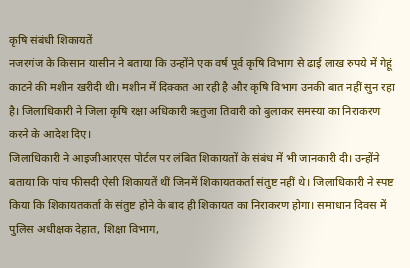कृषि संबंधी शिकायतें
नजरगंज के किसान यासीन ने बताया कि उन्होंने एक वर्ष पूर्व कृषि विभाग से ढाई लाख रुपये में गेहूं काटने की मशीन खरीदी थी। मशीन में दिक्कत आ रही है और कृषि विभाग उनकी बात नहीं सुन रहा है। जिलाधिकारी ने जिला कृषि रक्षा अधिकारी ऋतुजा तिवारी को बुलाकर समस्या का निराकरण करने के आदेश दिए।
जिलाधिकारी ने आइजीआरएस पोर्टल पर लंबित शिकायतों के संबंध में भी जानकारी दी। उन्होंने बताया कि पांच फीसदी ऐसी शिकायतें थीं जिनमें शिकायतकर्ता संतुष्ट नहीं थे। जिलाधिकारी ने स्पष्ट किया कि शिकायतकर्ता के संतुष्ट होने के बाद ही शिकायत का निराकरण होगा। समाधान दिवस में पुलिस अधीक्षक देहात, शिक्षा विभाग,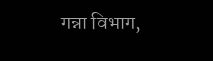गन्ना विभाग,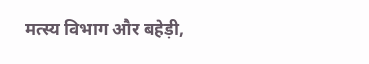मत्स्य विभाग और बहेड़ी,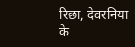रिछा, देवरनिया के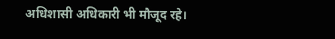अधिशासी अधिकारी भी मौजूद रहे।